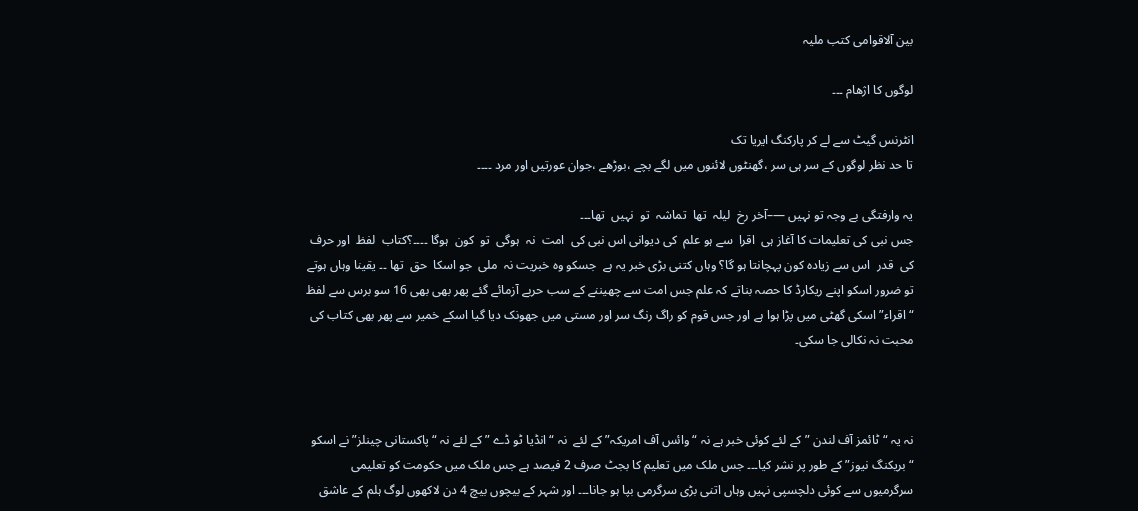بین آلاقوامی کتب ملیہ

لوگوں کا اژھام ۔۔۔

انٹرنس گیٹ سے لے کر پارکنگ ایریا تک
تا حد نظر لوگوں کے سر ہی سر ،گھنٹوں لائنوں میں لگے بچے ،بوڑھے ،جوان عورتیں اور مرد ۔۔۔۔

یہ وارفتگی بے وجہ تو نہیں —–آخر رخ  لیلہ  تھا  تماشہ  تو  نہیں  تھا۔۔۔
جس نبی کی تعلیمات کا آغاز ہی  اقرا  سے ہو علم  کی دیوانی اس نبی کی  امت  نہ  ہوگی  تو  کون  ہوگا ۔۔۔۔؟کتاب  لفظ  اور حرف  کی  قدر  اس سے زیادہ کون پہچانتا ہو گا؟ وہاں کتنی بڑی خبر یہ ہے  جسکو وہ خبریت نہ  ملی  جو اسکا  حق  تھا ۔۔ یقینا وہاں ہوتے تو ضرور اسکو اپنے ریکارڈ کا حصہ بناتے کہ علم جس امت سے چھیننے کے سب حربے آزمائے گئے پھر بھی بھی 16 سو برس سے لفظ “اقراء” اسکی گھٹی میں پڑا ہوا ہے اور جس قوم کو راگ رنگ سر اور مستی میں جھونک دیا گیا اسکے خمیر سے پھر بھی کتاب کی محبت نہ نکالی جا سکی۔



نہ یہ “ٹائمز آف لندن ” کے لئے کوئی خبر ہے نہ “وائس آف امریکہ” کے لئے  نہ “انڈیا ٹو ڈے ” کے لئے نہ “پاکستانی چینلز” نے اسکو “بریکنگ نیوز” کے طور پر نشر کیا۔۔۔ جس ملک میں تعلیم کا بجٹ صرف 2 فیصد ہے جس ملک میں حکومت کو تعلیمی سرگرمیوں سے کوئی دلچسپی نہیں وہاں اتنی بڑی سرگرمی بپا ہو جانا۔۔۔ اور شہر کے بیچوں بیچ 4 دن لاکھوں لوگ ہلم کے عاشق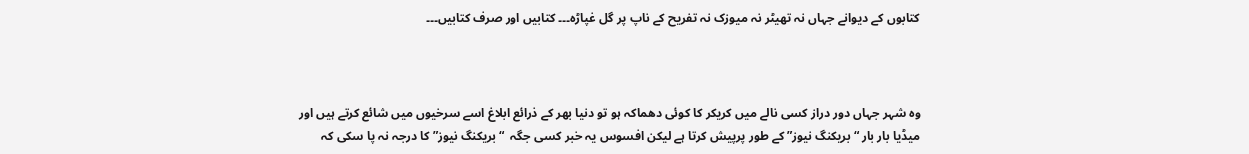کتابوں کے دیوانے جہاں نہ تھیٹر نہ میوزک نہ تفریح کے ناپ پر گل غپاڑہ۔۔۔ کتابیں اور صرف کتابیں۔۔۔



وہ شہر جہاں دور دراز کسی نالے میں کریکر کا کوئی دھماکہ ہو تو دنیا بھر کے ذرائع ابلاغ اسے سرخیوں میں شائع کرتے ہیں اور میڈیا بار بار “بریکنگ نیوز” کے طور پرپیش کرتا ہے لیکن افسوس یہ خبر کسی جگہ  “بریکنگ نیوز” کا درجہ نہ پا سکی کہ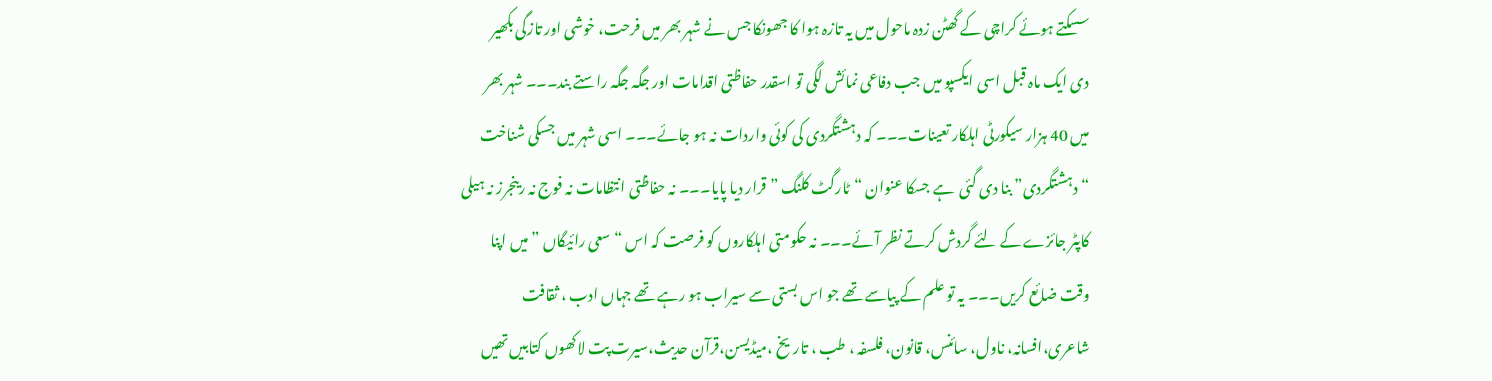سسکتے ہوئے کراچی کے گھٹن زدہ ماحول میں یہ تازہ ہوا کا جھونکا جس نے شہر بھر میں فرحت، خوشی اور تازگی بکھیر دی ایک ماہ قبل اسی ایکسپو میں جب دفاعی نمائش لگی تو اسقدر حفاظتی اقدامات اور جگہ جگہ راستے بند۔۔۔ شہر بھر میں 40 ہزار سیکورٹی اہلکار تعینات۔۔۔ کہ دہشتگردی کی کوئی واردات نہ ہو جائے۔۔۔ اسی شہر میں جسکی شناخت “دہشتگردی” بنا دی گئی  ہے جسکا عنوان “ٹارگٹ کلنگ ” قرار دیا پایا۔۔۔ نہ حفاظتی انتظامات نہ فوج نہ رینجرز نہ ہیلی کاپٹر جائزے کے لئے گردش کرتے نظر آئے۔۔۔ نہ حکومتی اہلکاروں کو فرصت کہ اس “سعی رائیگاں ” میں اپنا وقت ضائع کریں۔۔۔ یہ تو علم کے پیاسے تھے جو اس بستی سے سیراب ہو رہے تھے جہاں ادب ، ثقافت شاعری،افسانہ، ناول، سائنس، قانون، فلسفہ ، طب ، تاریخ ،میڈیسن،قرآن حدیث،سیرت پت لاکھوں کتابیں تھیں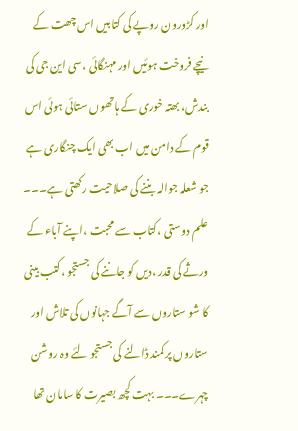اور کڑورون روپے کی کتابیں اس چھت کے نیچے فروخت ہوئیں اور مہنگائی ،سی این جی کی بندش، بھتہ خوری کے ہاتھوں ستائی ہوئی اس قوم کے دامن میں اب بھی ایک چنگاری ہے جو شعلہ جوالہ بننے کی صلاحیت رکھتی ہے۔۔۔ علم دوستی ،کتاب سے محبت ،اپنے آباء کے ورثے کی قدر ،دیں کو جاننے کی جستجو ،کتب بینی کا شو ستاروں سے آگے جہانوں کی تلاش اور ستاروں پر کمند ڈالنے کی جستجو لئے وہ روشن چہرے۔۔۔ بہت کچھ بصیرت کا سامان تھا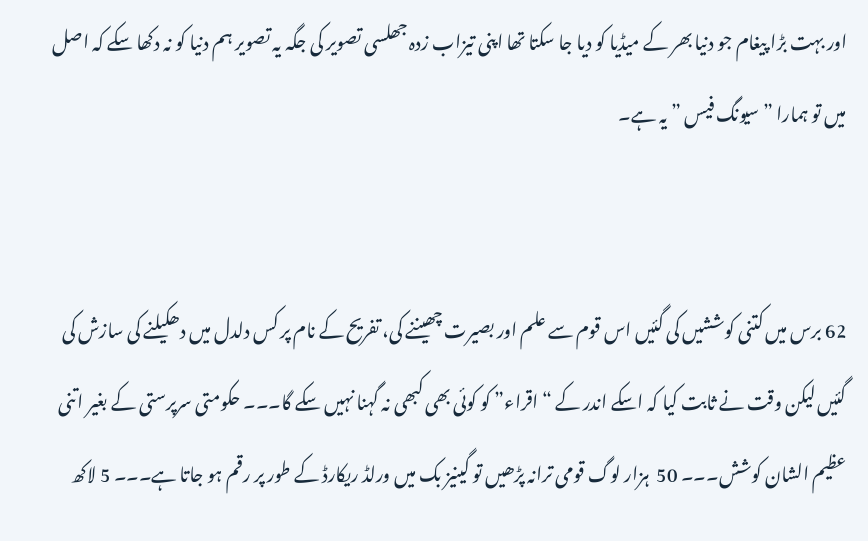اور بہت بڑا پیغام جو دنیا بھر کے میڈیا کو دیا جا سکتا تھا اپنی تیزاب زدہ جھلسی تصویر کی جگہ یہ تصویر ہم دنیا کو نہ دکھا سکے کہ اصل میں تو ہمارا ” سیونگ فیس ” یہ ہے۔


62 برس میں کتنی کوششیں کی گئیں اس قوم سے علم اور بصیرت چھیننے کی، تفریح کے نام پر کس دلدل میں دھکیلنے کی سازش کی گئیں لیکن وقت نے ثابت کیا کہ اسکے اندر کے “اقراء” کو کوئی بھی کبھی نہ گہنا نہیں سکے گا۔۔۔ حکومتی سرپرستی کے بغیر اتنی عظیم الشان کوشش۔۔۔ 50  ہزار لوگ قومی ترانہ پڑھیں تو گینیز بک میں ورلڈ ریکارڈ کے طور پر رقم ہو جاتا ہے۔۔۔ 5 لاکھ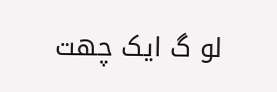لو گ ایک چھت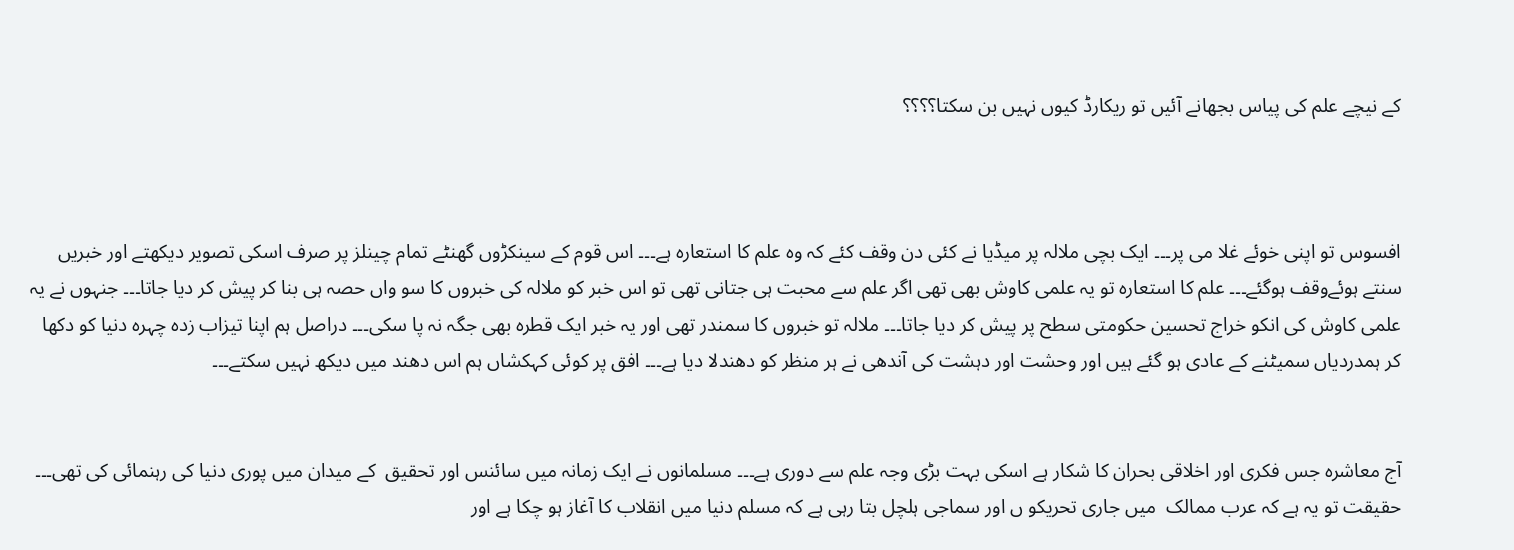کے نیچے علم کی پیاس بجھانے آئیں تو ریکارڈ کیوں نہیں بن سکتا؟؟؟؟



افسوس تو اپنی خوئے غلا می پر۔۔۔ ایک بچی ملالہ پر میڈیا نے کئی دن وقف کئے کہ وہ علم کا استعارہ ہے۔۔۔ اس قوم کے سینکڑوں گھنٹے تمام چینلز پر صرف اسکی تصویر دیکھتے اور خبریں سنتے ہوئےوقف ہوگئے۔۔۔ علم کا استعارہ تو یہ علمی کاوش بھی تھی اگر علم سے محبت ہی جتانی تھی تو اس خبر کو ملالہ کی خبروں کا سو واں حصہ ہی بنا کر پیش کر دیا جاتا۔۔۔ جنہوں نے یہ علمی کاوش کی انکو خراج تحسین حکومتی سطح پر پیش کر دیا جاتا۔۔۔ ملالہ تو خبروں کا سمندر تھی اور یہ خبر ایک قطرہ بھی جگہ نہ پا سکی۔۔۔ دراصل ہم اپنا تیزاب زدہ چہرہ دنیا کو دکھا کر ہمدردیاں سمیٹنے کے عادی ہو گئے ہیں اور وحشت اور دہشت کی آندھی نے ہر منظر کو دھندلا دیا ہے۔۔۔ افق پر کوئی کہکشاں ہم اس دھند میں دیکھ نہیں سکتے۔۔۔


آج معاشرہ جس فکری اور اخلاقی بحران کا شکار ہے اسکی بہت بڑی وجہ علم سے دوری ہے۔۔۔ مسلمانوں نے ایک زمانہ میں سائنس اور تحقیق  کے میدان میں پوری دنیا کی رہنمائی کی تھی۔۔۔ حقیقت تو یہ ہے کہ عرب ممالک  میں جاری تحریکو ں اور سماجی ہلچل بتا رہی ہے کہ مسلم دنیا میں انقلاب کا آغاز ہو چکا ہے اور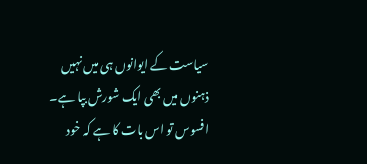سیاست کے ایوانوں ہی میں نہیں ذہنوں میں بھی ایک شورش بپا ہے۔ افسوس تو اس بات کا ہے کہ خود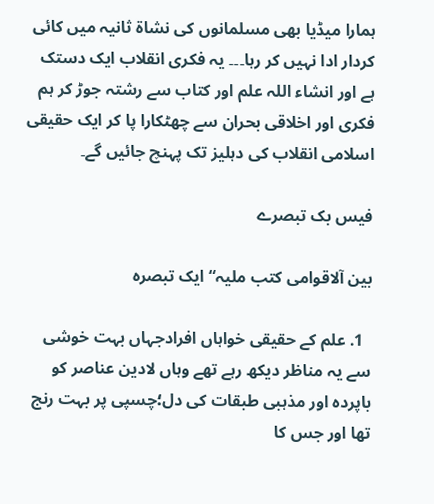ہمارا میڈیا بھی مسلمانوں کی نشاۃ ثانیہ میں کائی کردار ادا نہیں کر رہا۔۔۔ یہ فکری انقلاب ایک دستک ہے اور انشاء اللہ علم اور کتاب سے رشتہ جوڑ کر ہم فکری اور اخلاقی بحران سے چھٹکارا پا کر ایک حقیقی اسلامی انقلاب کی دہلیز تک پہنچ جائیں گے۔

فیس بک تبصرے

بین آلاقوامی کتب ملیہ“ ایک تبصرہ

  1. علم کے حقیقی خواہاں افرادجہاں بہت خوشی سے یہ مناظر دیکھ رہے تھے وہاں لادین عناصر کو باپردہ اور مذہبی طبقات کی دل؛چسپی پر بہت رنج تھا اور جس کا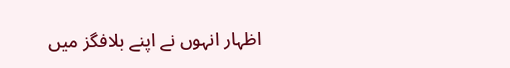اظہار انہوں نے اپنے بلافگز میں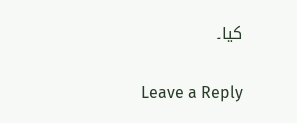کیا۔

Leave a Reply